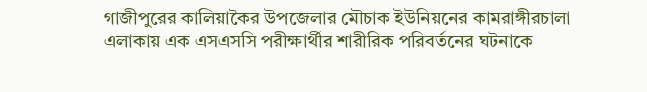গাজীপুরের কালিয়াকৈর উপজেলার মৌচাক ইউনিয়নের কামরাঙ্গীরচালা এলাকায় এক এসএসসি পরীক্ষার্থীর শারীরিক পরিবর্তনের ঘটনাকে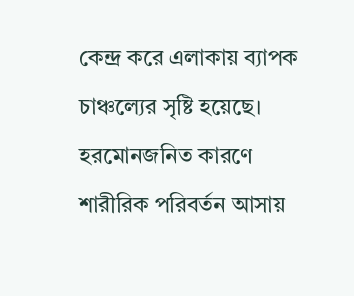কেন্দ্র করে এলাকায় ব্যাপক চাঞ্চল্যের সৃষ্টি হয়েছে। হরমোনজনিত কারণে শারীরিক পরিবর্তন আসায়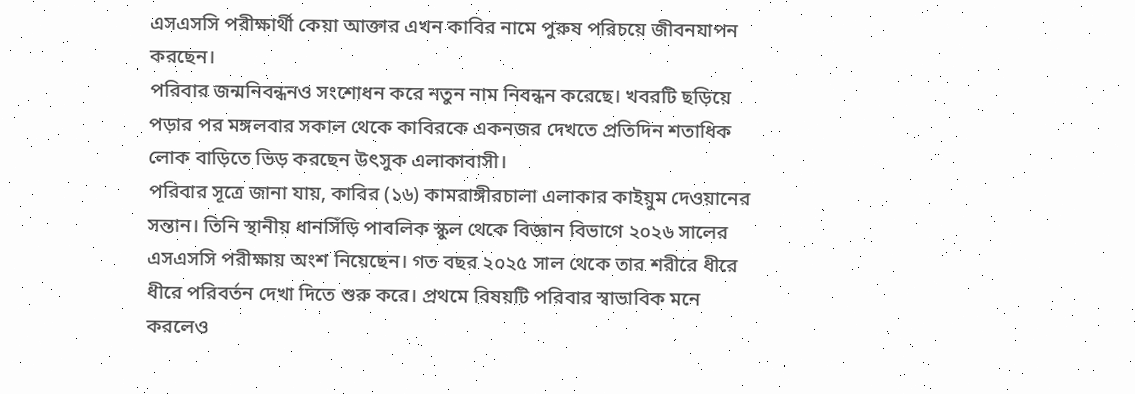এসএসসি পরীক্ষার্থী কেয়া আক্তার এখন কাবির নামে পুরুষ পরিচয়ে জীবনযাপন করছেন।
পরিবার জন্মনিবন্ধনও সংশোধন করে নতুন নাম নিবন্ধন করেছে। খবরটি ছড়িয়ে পড়ার পর মঙ্গলবার সকাল থেকে কাবিরকে একনজর দেখতে প্রতিদিন শতাধিক লোক বাড়িতে ভিড় করছেন উৎসুক এলাকাবাসী।
পরিবার সূত্রে জানা যায়, কাবির (১৬) কামরাঙ্গীরচালা এলাকার কাইয়ুম দেওয়ানের সন্তান। তিনি স্থানীয় ধানসিঁড়ি পাবলিক স্কুল থেকে বিজ্ঞান বিভাগে ২০২৬ সালের এসএসসি পরীক্ষায় অংশ নিয়েছেন। গত বছর ২০২৫ সাল থেকে তার শরীরে ধীরে ধীরে পরিবর্তন দেখা দিতে শুরু করে। প্রথমে বিষয়টি পরিবার স্বাভাবিক মনে করলেও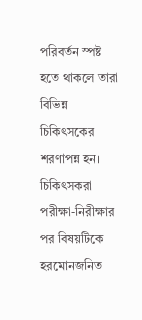পরিবর্তন স্পষ্ট হতে থাকলে তারা বিভিন্ন চিকিৎসকের শরণাপন্ন হন। চিকিৎসকরা পরীক্ষা-নিরীক্ষার পর বিষয়টিকে হরমোনজনিত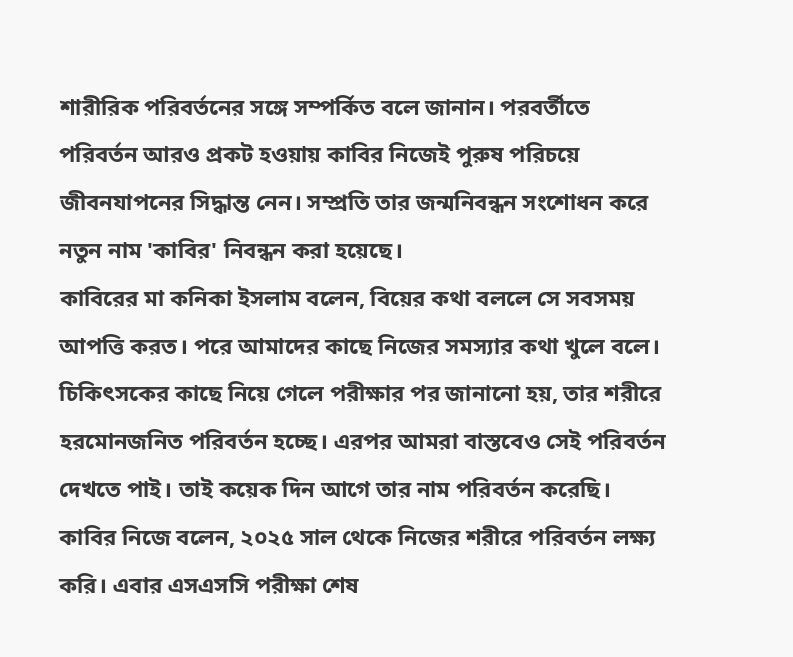শারীরিক পরিবর্তনের সঙ্গে সম্পর্কিত বলে জানান। পরবর্তীতে পরিবর্তন আরও প্রকট হওয়ায় কাবির নিজেই পুরুষ পরিচয়ে জীবনযাপনের সিদ্ধান্ত নেন। সম্প্রতি তার জন্মনিবন্ধন সংশোধন করে নতুন নাম 'কাবির' নিবন্ধন করা হয়েছে।
কাবিরের মা কনিকা ইসলাম বলেন, বিয়ের কথা বললে সে সবসময় আপত্তি করত। পরে আমাদের কাছে নিজের সমস্যার কথা খুলে বলে। চিকিৎসকের কাছে নিয়ে গেলে পরীক্ষার পর জানানো হয়, তার শরীরে হরমোনজনিত পরিবর্তন হচ্ছে। এরপর আমরা বাস্তবেও সেই পরিবর্তন দেখতে পাই। তাই কয়েক দিন আগে তার নাম পরিবর্তন করেছি।
কাবির নিজে বলেন, ২০২৫ সাল থেকে নিজের শরীরে পরিবর্তন লক্ষ্য করি। এবার এসএসসি পরীক্ষা শেষ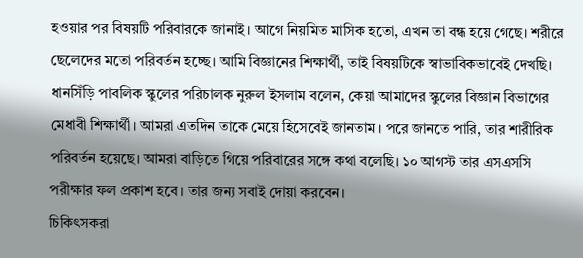হওয়ার পর বিষয়টি পরিবারকে জানাই। আগে নিয়মিত মাসিক হতো, এখন তা বন্ধ হয়ে গেছে। শরীরে ছেলেদের মতো পরিবর্তন হচ্ছে। আমি বিজ্ঞানের শিক্ষার্থী, তাই বিষয়টিকে স্বাভাবিকভাবেই দেখছি।
ধানসিঁড়ি পাবলিক স্কুলের পরিচালক নুরুল ইসলাম বলেন, কেয়া আমাদের স্কুলের বিজ্ঞান বিভাগের মেধাবী শিক্ষার্থী। আমরা এতদিন তাকে মেয়ে হিসেবেই জানতাম। পরে জানতে পারি, তার শারীরিক পরিবর্তন হয়েছে। আমরা বাড়িতে গিয়ে পরিবারের সঙ্গে কথা বলেছি। ১০ আগস্ট তার এসএসসি পরীক্ষার ফল প্রকাশ হবে। তার জন্য সবাই দোয়া করবেন।
চিকিৎসকরা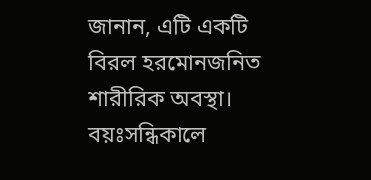জানান, এটি একটি বিরল হরমোনজনিত শারীরিক অবস্থা। বয়ঃসন্ধিকালে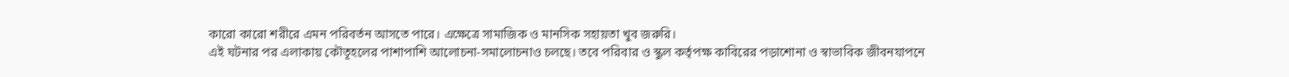কারো কারো শরীরে এমন পরিবর্তন আসতে পারে। এক্ষেত্রে সামাজিক ও মানসিক সহায়তা খুব জরুরি।
এই ঘটনার পর এলাকায় কৌতূহলের পাশাপাশি আলোচনা-সমালোচনাও চলছে। তবে পরিবার ও স্কুল কর্তৃপক্ষ কাবিরের পড়াশোনা ও স্বাভাবিক জীবনযাপনে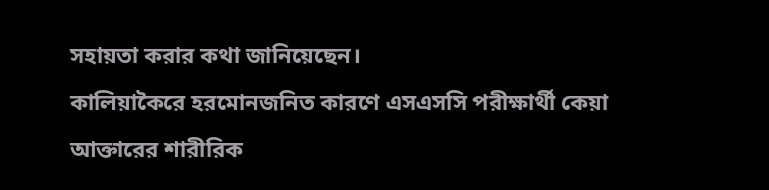সহায়তা করার কথা জানিয়েছেন।
কালিয়াকৈরে হরমোনজনিত কারণে এসএসসি পরীক্ষার্থী কেয়া আক্তারের শারীরিক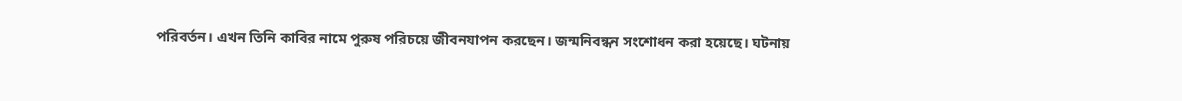পরিবর্তন। এখন তিনি কাবির নামে পুরুষ পরিচয়ে জীবনযাপন করছেন। জন্মনিবন্ধন সংশোধন করা হয়েছে। ঘটনায়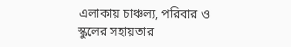এলাকায় চাঞ্চল্য, পরিবার ও স্কুলের সহায়তার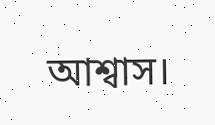আশ্বাস।